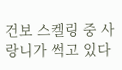건보 스켈링 중 사랑니가 썩고 있다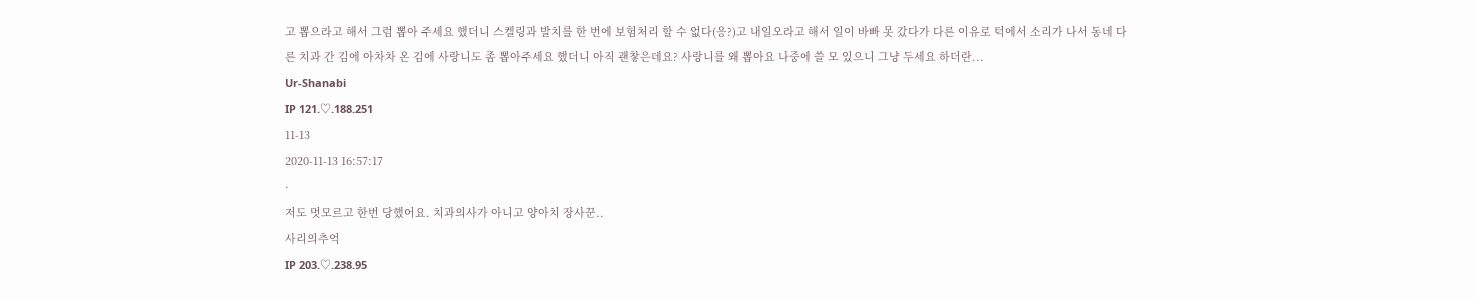고 뽑으라고 해서 그럼 뽑아 주세요 했더니 스켈링과 발치를 한 번에 보험처리 할 수 없다(응?)고 내일오라고 해서 일이 바빠 못 갔다가 다른 이유로 턱에서 소리가 나서 동네 다른 치과 간 김에 아차차 온 김에 사랑니도 좀 뽑아주세요 했더니 아직 괜챃은데요? 사랑니를 왜 뽑아요 나중에 쓸 모 있으니 그냥 두세요 하더란...
Ur-Shanabi
IP 121.♡.188.251
11-13
2020-11-13 16:57:17
·
저도 멋모르고 한번 당했어요. 치과의사가 아니고 양아치 장사꾼..
사리의추억
IP 203.♡.238.95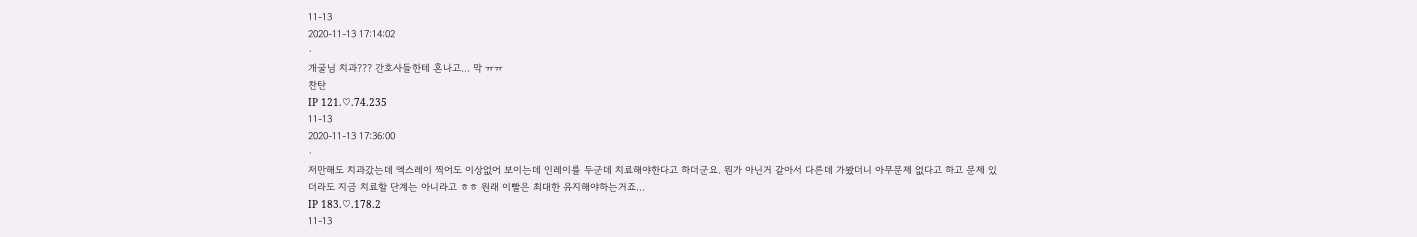11-13
2020-11-13 17:14:02
·
개굴님 치과??? 간호사들한테 혼나고... 막 ㅠㅠ
찬탄
IP 121.♡.74.235
11-13
2020-11-13 17:36:00
·
저만해도 치과갔는데 엑스레이 찍어도 이상없어 보이는데 인레이를 두군데 치료해야한다고 하더군요. 뭔가 아닌거 같아서 다른데 가봤더니 아무문제 없다고 하고 문제 있더라도 지금 치료할 단계는 아니라고 ㅎㅎ 원래 이빨은 최대한 유지해야하는거죠...
IP 183.♡.178.2
11-13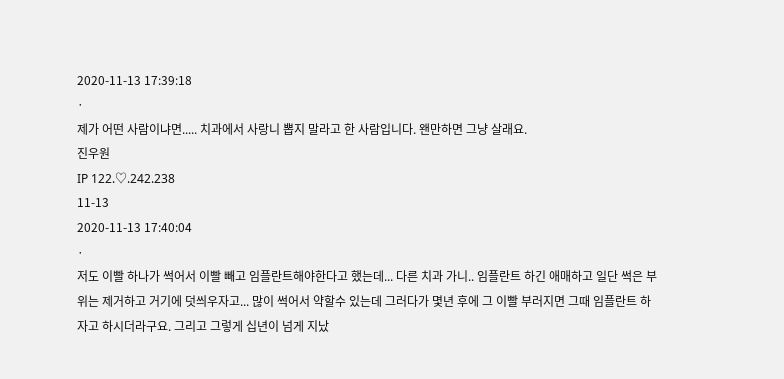2020-11-13 17:39:18
·
제가 어떤 사람이냐면..... 치과에서 사랑니 뽑지 말라고 한 사람입니다. 왠만하면 그냥 살래요.
진우원
IP 122.♡.242.238
11-13
2020-11-13 17:40:04
·
저도 이빨 하나가 썩어서 이빨 빼고 임플란트해야한다고 했는데... 다른 치과 가니.. 임플란트 하긴 애매하고 일단 썩은 부위는 제거하고 거기에 덧씌우자고... 많이 썩어서 약할수 있는데 그러다가 몇년 후에 그 이빨 부러지면 그때 임플란트 하자고 하시더라구요. 그리고 그렇게 십년이 넘게 지났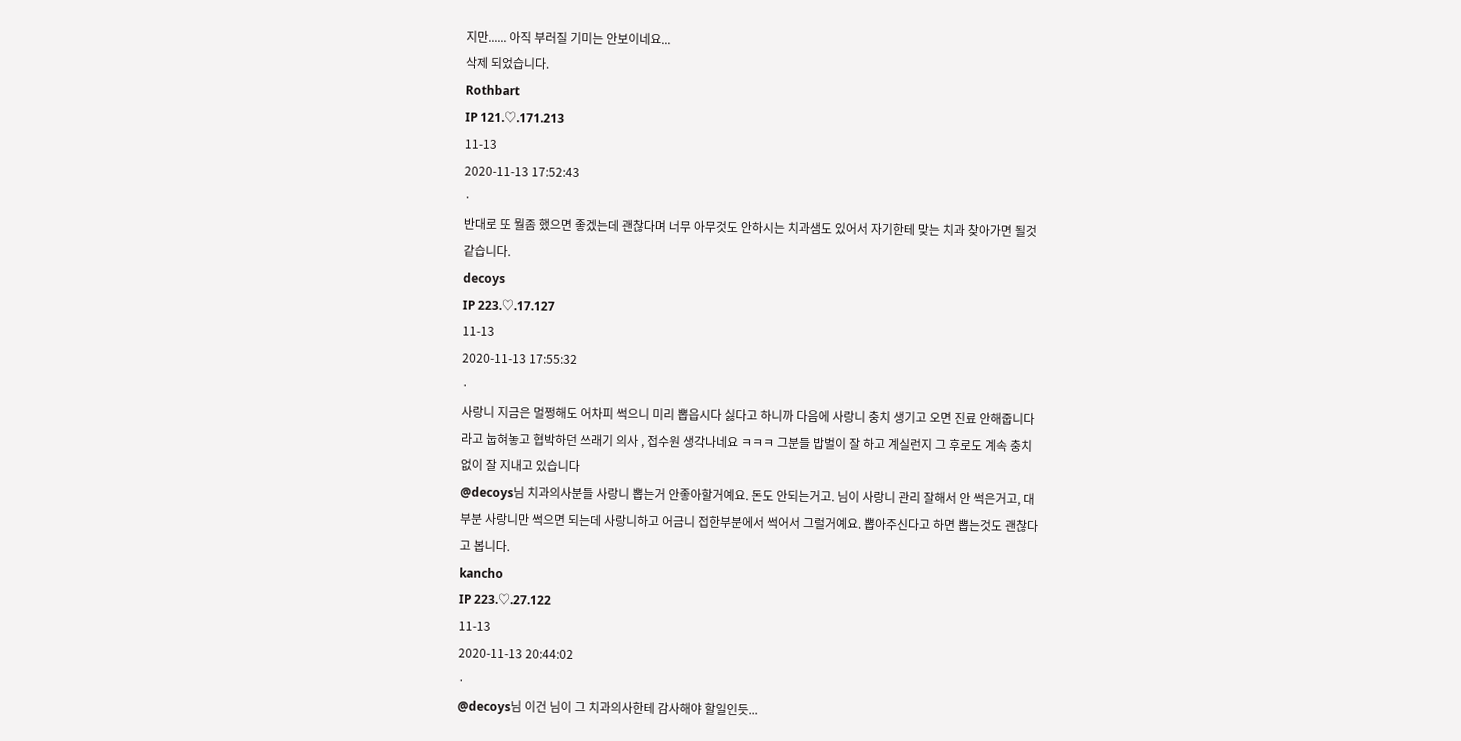지만...... 아직 부러질 기미는 안보이네요...
삭제 되었습니다.
Rothbart
IP 121.♡.171.213
11-13
2020-11-13 17:52:43
·
반대로 또 뭘좀 했으면 좋겠는데 괜찮다며 너무 아무것도 안하시는 치과샘도 있어서 자기한테 맞는 치과 찾아가면 될것 같습니다.
decoys
IP 223.♡.17.127
11-13
2020-11-13 17:55:32
·
사랑니 지금은 멀쩡해도 어차피 썩으니 미리 뽑읍시다 싫다고 하니까 다음에 사랑니 충치 생기고 오면 진료 안해줍니다 라고 눕혀놓고 협박하던 쓰래기 의사 , 접수원 생각나네요 ㅋㅋㅋ 그분들 밥벌이 잘 하고 계실런지 그 후로도 계속 충치 없이 잘 지내고 있습니다
@decoys님 치과의사분들 사랑니 뽑는거 안좋아할거예요. 돈도 안되는거고. 님이 사랑니 관리 잘해서 안 썩은거고, 대부분 사랑니만 썩으면 되는데 사랑니하고 어금니 접한부분에서 썩어서 그럴거예요. 뽑아주신다고 하면 뽑는것도 괜찮다고 봅니다.
kancho
IP 223.♡.27.122
11-13
2020-11-13 20:44:02
·
@decoys님 이건 님이 그 치과의사한테 감사해야 할일인듯...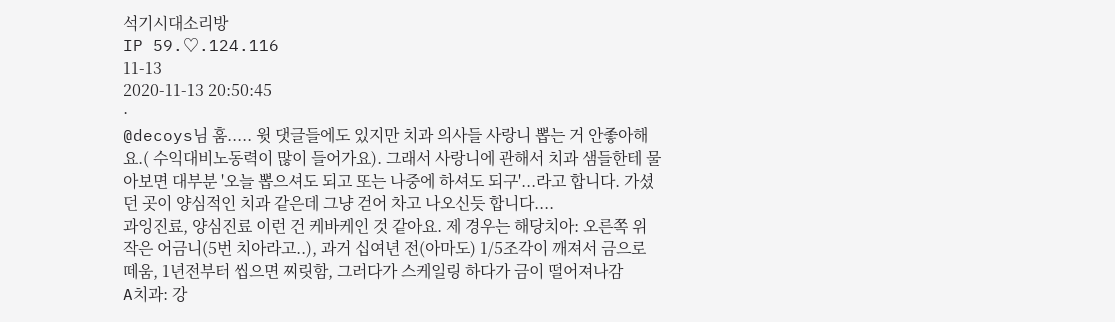석기시대소리방
IP 59.♡.124.116
11-13
2020-11-13 20:50:45
·
@decoys님 훔..... 윗 댓글들에도 있지만 치과 의사들 사랑니 뽑는 거 안좋아해요.( 수익대비노동력이 많이 들어가요). 그래서 사랑니에 관해서 치과 샘들한테 물아보면 대부분 '오늘 뽑으셔도 되고 또는 나중에 하셔도 되구'...라고 합니다. 가셨던 곳이 양심적인 치과 같은데 그냥 걷어 차고 나오신듯 합니다....
과잉진료, 양심진료 이런 건 케바케인 것 같아요. 제 경우는 해당치아: 오른쪽 위 작은 어금니(5번 치아라고..), 과거 십여년 전(아마도) 1/5조각이 깨져서 금으로 떼움, 1년전부터 씹으면 찌릿함, 그러다가 스케일링 하다가 금이 떨어져나감
A치과: 강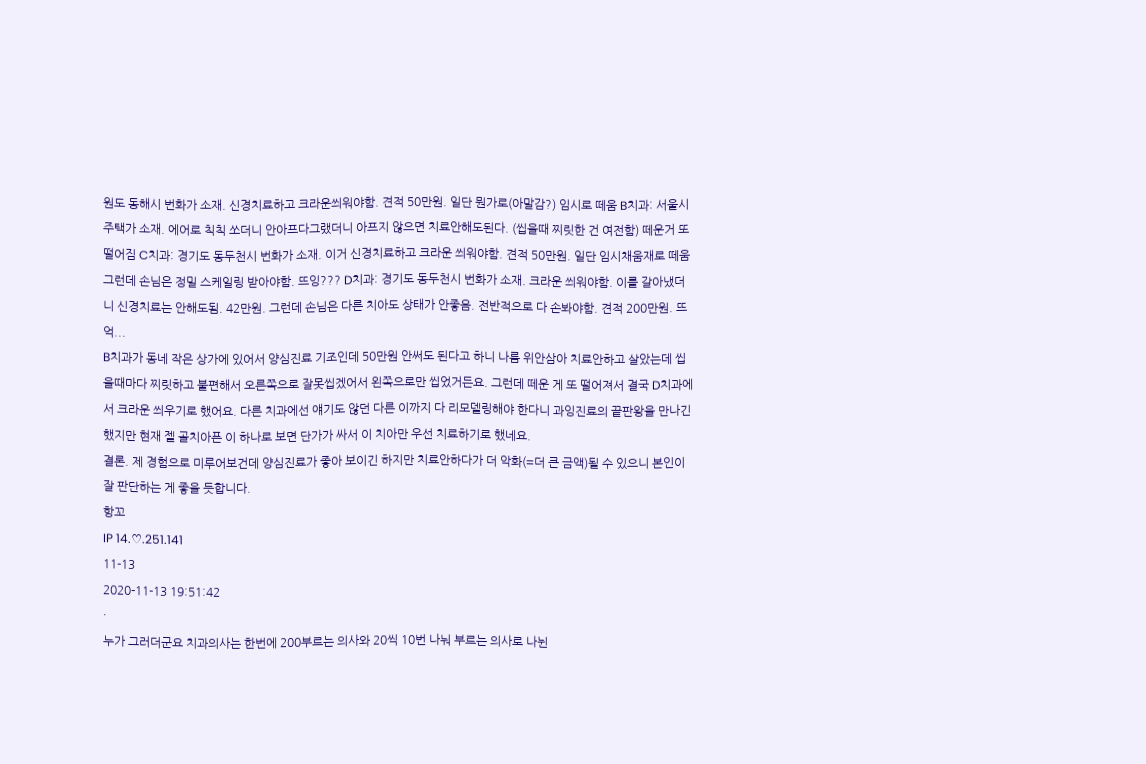원도 동해시 번화가 소재. 신경치료하고 크라운씌워야함. 견적 50만원. 일단 뭔가로(아말감?) 임시로 떼움 B치과: 서울시 주택가 소재. 에어로 칙칙 쏘더니 안아프다그랬더니 아프지 않으면 치료안해도된다. (씹을때 찌릿한 건 여전함) 떼운거 또 떨어짐 C치과: 경기도 동두천시 번화가 소재. 이거 신경치료하고 크라운 씌워야함. 견적 50만원. 일단 임시채움재로 떼움 그런데 손님은 정밀 스케일링 받아야함. 뜨잉??? D치과: 경기도 동두천시 번화가 소재. 크라운 씌워야함. 이를 갈아냈더니 신경치료는 안해도됨. 42만원. 그런데 손님은 다른 치아도 상태가 안좋음. 전반적으로 다 손봐야함. 견적 200만원. 뜨억...
B치과가 동네 작은 상가에 있어서 양심진료 기조인데 50만원 안써도 된다고 하니 나름 위안삼아 치료안하고 살았는데 씹을때마다 찌릿하고 불편해서 오른쪽으로 잘못씹겠어서 왼쪽으로만 씹었거든요. 그런데 떼운 게 또 떨어져서 결국 D치과에서 크라운 씌우기로 했어요. 다른 치과에선 얘기도 않던 다른 이까지 다 리모델링해야 한다니 과잉진료의 끝판왕을 만나긴 했지만 현재 젤 골치아픈 이 하나로 보면 단가가 싸서 이 치아만 우선 치료하기로 했네요.
결론. 제 경험으로 미루어보건데 양심진료가 좋아 보이긴 하지만 치료안하다가 더 악화(=더 큰 금액)될 수 있으니 본인이 잘 판단하는 게 좋을 듯합니다.
항꼬
IP 14.♡.251.141
11-13
2020-11-13 19:51:42
·
누가 그러더군요 치과의사는 한번에 200부르는 의사와 20씩 10번 나눠 부르는 의사로 나뉜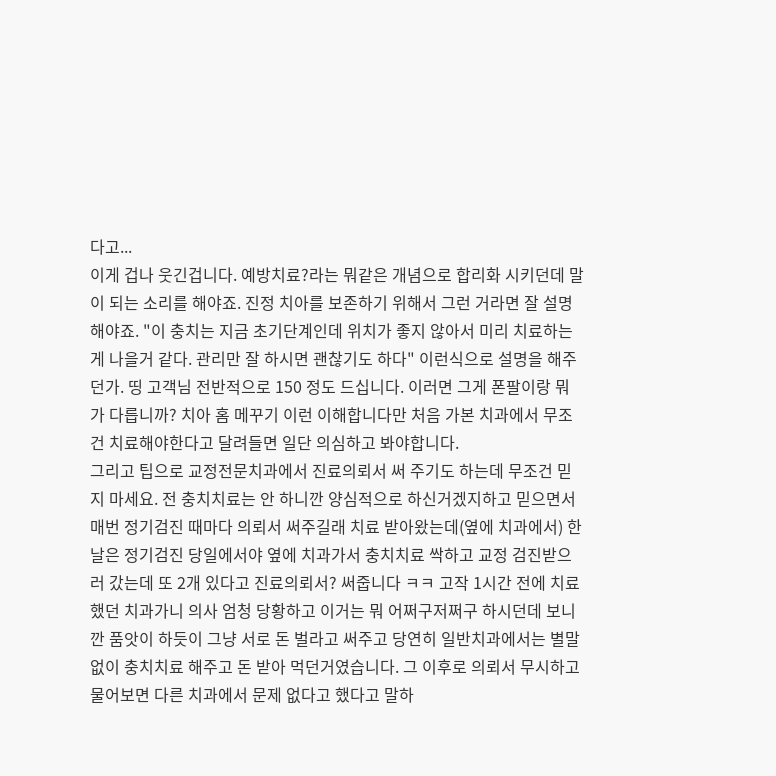다고...
이게 겁나 웃긴겁니다. 예방치료?라는 뭐같은 개념으로 합리화 시키던데 말이 되는 소리를 해야죠. 진정 치아를 보존하기 위해서 그런 거라면 잘 설명해야죠. "이 충치는 지금 초기단계인데 위치가 좋지 않아서 미리 치료하는게 나을거 같다. 관리만 잘 하시면 괜찮기도 하다" 이런식으로 설명을 해주던가. 띵 고객님 전반적으로 150 정도 드십니다. 이러면 그게 폰팔이랑 뭐가 다릅니까? 치아 홈 메꾸기 이런 이해합니다만 처음 가본 치과에서 무조건 치료해야한다고 달려들면 일단 의심하고 봐야합니다.
그리고 팁으로 교정전문치과에서 진료의뢰서 써 주기도 하는데 무조건 믿지 마세요. 전 충치치료는 안 하니깐 양심적으로 하신거겠지하고 믿으면서 매번 정기검진 때마다 의뢰서 써주길래 치료 받아왔는데(옆에 치과에서) 한날은 정기검진 당일에서야 옆에 치과가서 충치치료 싹하고 교정 검진받으러 갔는데 또 2개 있다고 진료의뢰서? 써줍니다 ㅋㅋ 고작 1시간 전에 치료했던 치과가니 의사 엄청 당황하고 이거는 뭐 어쩌구저쩌구 하시던데 보니깐 품앗이 하듯이 그냥 서로 돈 벌라고 써주고 당연히 일반치과에서는 별말없이 충치치료 해주고 돈 받아 먹던거였습니다. 그 이후로 의뢰서 무시하고 물어보면 다른 치과에서 문제 없다고 했다고 말하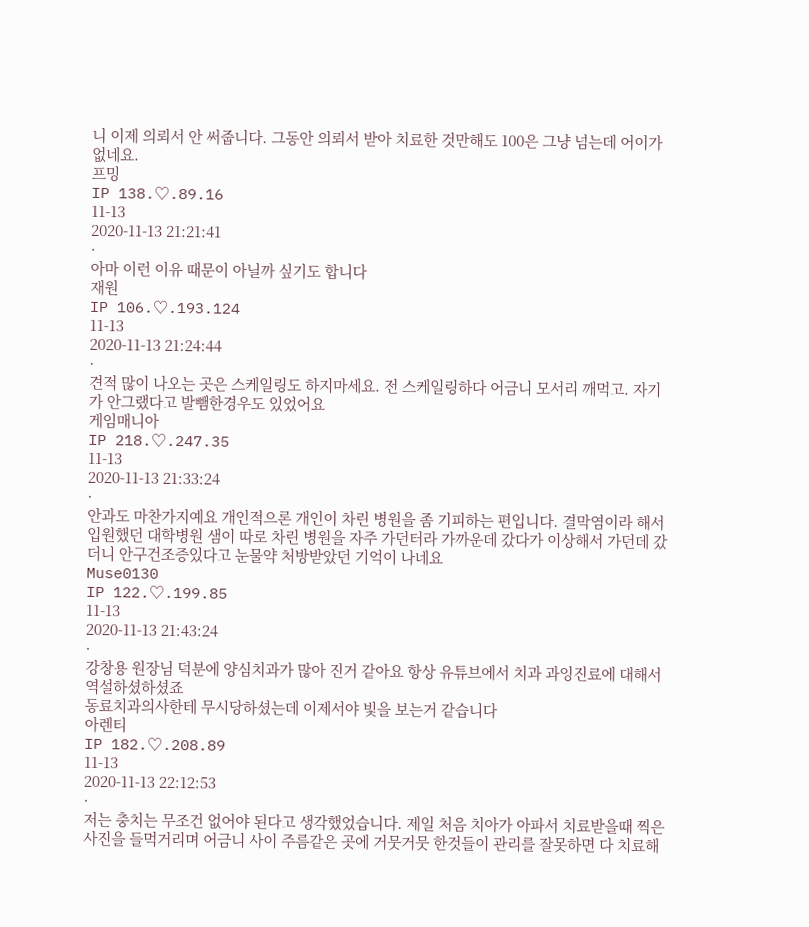니 이제 의뢰서 안 써줍니다. 그동안 의뢰서 받아 치료한 것만해도 100은 그냥 넘는데 어이가 없네요.
프밍
IP 138.♡.89.16
11-13
2020-11-13 21:21:41
·
아마 이런 이유 때문이 아닐까 싶기도 합니다
재원
IP 106.♡.193.124
11-13
2020-11-13 21:24:44
·
견적 많이 나오는 곳은 스케일링도 하지마세요. 전 스케일링하다 어금니 모서리 깨먹고. 자기가 안그랬다고 발뺌한경우도 있었어요
게임매니아
IP 218.♡.247.35
11-13
2020-11-13 21:33:24
·
안과도 마찬가지예요 개인적으론 개인이 차린 병원을 좀 기피하는 편입니다. 결막염이라 해서 입원했던 대학병원 샘이 따로 차린 병원을 자주 가던터라 가까운데 갔다가 이상해서 가던데 갔더니 안구건조증있다고 눈물약 처방받았던 기억이 나네요
Muse0130
IP 122.♡.199.85
11-13
2020-11-13 21:43:24
·
강창용 원장님 덕분에 양심치과가 많아 진거 같아요 항상 유튜브에서 치과 과잉진료에 대해서 역설하셨하셨죠
동료치과의사한테 무시당하셨는데 이제서야 빛을 보는거 같습니다
아렌티
IP 182.♡.208.89
11-13
2020-11-13 22:12:53
·
저는 충치는 무조건 없어야 된다고 생각했었습니다. 제일 처음 치아가 아파서 치료받을때 찍은 사진을 들먹거리며 어금니 사이 주름같은 곳에 거뭇거뭇 한것들이 관리를 잘못하면 다 치료해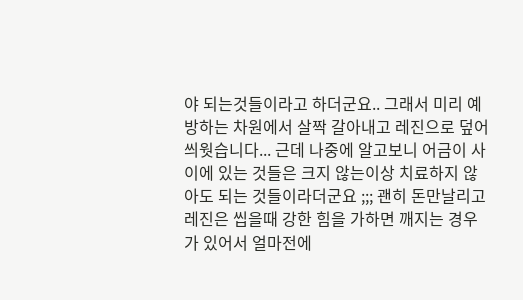야 되는것들이라고 하더군요.. 그래서 미리 예방하는 차원에서 살짝 갈아내고 레진으로 덮어씌웟습니다... 근데 나중에 알고보니 어금이 사이에 있는 것들은 크지 않는이상 치료하지 않아도 되는 것들이라더군요 ;;; 괜히 돈만날리고 레진은 씹을때 강한 힘을 가하면 깨지는 경우가 있어서 얼마전에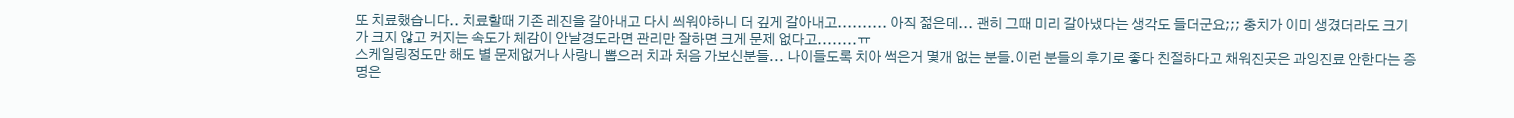또 치료했습니다.. 치료할때 기존 레진을 갈아내고 다시 씌워야하니 더 깊게 갈아내고.......... 아직 젊은데... 괜히 그때 미리 갈아냈다는 생각도 들더군요;;; 충치가 이미 생겼더라도 크기가 크지 않고 커지는 속도가 체감이 안날경도라면 관리만 잘하면 크게 문제 없다고........ㅠ
스케일링정도만 해도 별 문제없거나 사랑니 뽑으러 치과 처음 가보신분들... 나이들도록 치아 썩은거 몇개 없는 분들.이런 분들의 후기로 좋다 친절하다고 채워진곳은 과잉진료 안한다는 증명은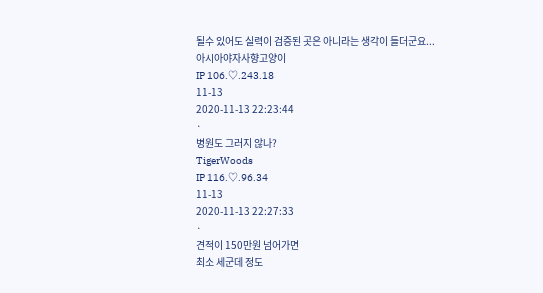될수 있어도 실력이 검증된 곳은 아니라는 생각이 들더군요...
아시아야자사향고양이
IP 106.♡.243.18
11-13
2020-11-13 22:23:44
·
병원도 그러지 않나?
TigerWoods
IP 116.♡.96.34
11-13
2020-11-13 22:27:33
·
견적이 150만원 넘어가면
최소 세군데 정도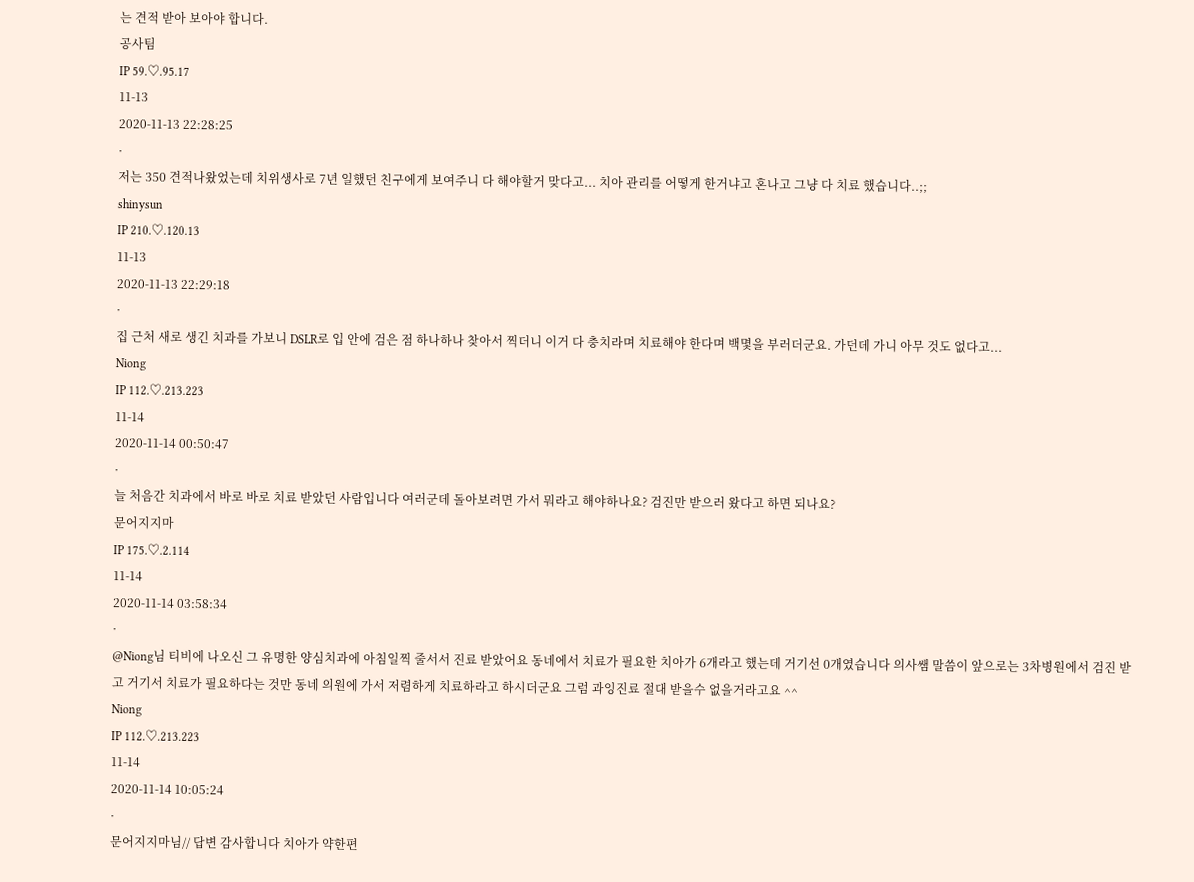는 견적 받아 보아야 합니다.
공사팀
IP 59.♡.95.17
11-13
2020-11-13 22:28:25
·
저는 350 견적나왔었는데 치위생사로 7년 일했던 친구에게 보여주니 다 해야할거 맞다고... 치아 관리를 어떻게 한거냐고 혼나고 그냥 다 치료 했습니다..;;
shinysun
IP 210.♡.120.13
11-13
2020-11-13 22:29:18
·
집 근처 새로 생긴 치과를 가보니 DSLR로 입 안에 검은 점 하나하나 찾아서 찍더니 이거 다 충치라며 치료해야 한다며 백몇을 부러더군요. 가던데 가니 아무 것도 없다고...
Niong
IP 112.♡.213.223
11-14
2020-11-14 00:50:47
·
늘 처음간 치과에서 바로 바로 치료 받았던 사람입니다 여러군데 돌아보려면 가서 뭐라고 해야하나요? 검진만 받으러 왔다고 하면 되나요?
문어지지마
IP 175.♡.2.114
11-14
2020-11-14 03:58:34
·
@Niong님 티비에 나오신 그 유명한 양심치과에 아침일찍 줄서서 진료 받았어요 동네에서 치료가 필요한 치아가 6개라고 했는데 거기선 0개였습니다 의사쌤 말씀이 앞으로는 3차병원에서 검진 받고 거기서 치료가 필요하다는 것만 동네 의원에 가서 저렴하게 치료하라고 하시더군요 그럼 과잉진료 절대 받을수 없을거라고요 ^^
Niong
IP 112.♡.213.223
11-14
2020-11-14 10:05:24
·
문어지지마님// 답변 감사합니다 치아가 약한편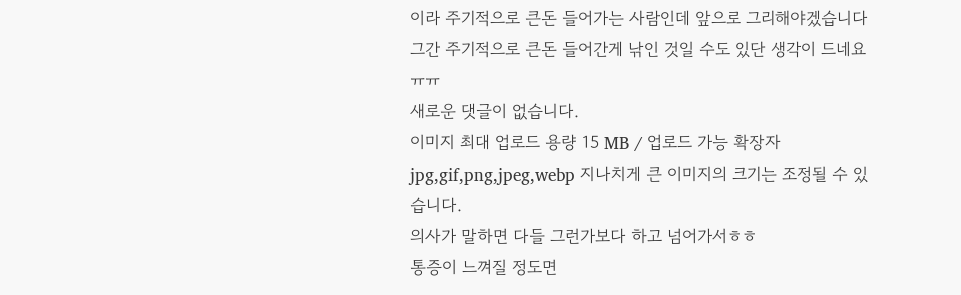이라 주기적으로 큰돈 들어가는 사람인데 앞으로 그리해야겠습니다 그간 주기적으로 큰돈 들어간게 낚인 것일 수도 있단 생각이 드네요 ㅠㅠ
새로운 댓글이 없습니다.
이미지 최대 업로드 용량 15 MB / 업로드 가능 확장자 jpg,gif,png,jpeg,webp 지나치게 큰 이미지의 크기는 조정될 수 있습니다.
의사가 말하면 다들 그런가보다 하고 넘어가서ㅎㅎ
통증이 느껴질 정도면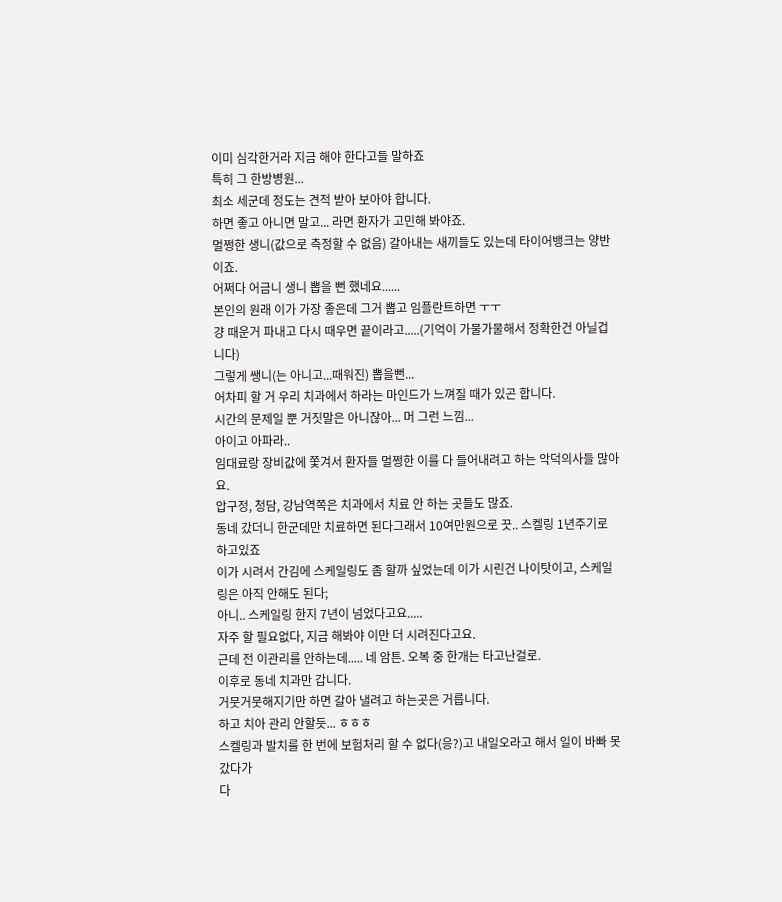이미 심각한거라 지금 해야 한다고들 말하죠
특히 그 한방병원...
최소 세군데 정도는 견적 받아 보아야 합니다.
하면 좋고 아니면 말고... 라면 환자가 고민해 봐야죠.
멀쩡한 생니(값으로 측정할 수 없음) 갈아내는 새끼들도 있는데 타이어뱅크는 양반이죠.
어쩌다 어금니 생니 뽑을 뻔 했네요......
본인의 원래 이가 가장 좋은데 그거 뽑고 임플란트하면 ㅜㅜ
걍 때운거 파내고 다시 때우면 끝이라고.....(기억이 가물가물해서 정확한건 아닐겁니다)
그렇게 쌩니(는 아니고...때워진) 뽑을뻔...
어차피 할 거 우리 치과에서 하라는 마인드가 느껴질 때가 있곤 합니다.
시간의 문제일 뿐 거짓말은 아니잖아... 머 그런 느낌...
아이고 아파라..
임대료랑 장비값에 쫓겨서 환자들 멀쩡한 이를 다 들어내려고 하는 악덕의사들 많아요.
압구정, 청담, 강남역쪽은 치과에서 치료 안 하는 곳들도 많죠.
동네 갔더니 한군데만 치료하면 된다그래서 10여만원으로 끗.. 스켈링 1년주기로 하고있죠
이가 시려서 간김에 스케일링도 좀 할까 싶었는데 이가 시린건 나이탓이고, 스케일링은 아직 안해도 된다;
아니.. 스케일링 한지 7년이 넘었다고요.....
자주 할 필요없다, 지금 해봐야 이만 더 시려진다고요.
근데 전 이관리를 안하는데..... 네 암튼. 오복 중 한개는 타고난걸로.
이후로 동네 치과만 갑니다.
거뭇거뭇해지기만 하면 갈아 낼려고 하는곳은 거릅니다.
하고 치아 관리 안할듯... ㅎㅎㅎ
스켈링과 발치를 한 번에 보험처리 할 수 없다(응?)고 내일오라고 해서 일이 바빠 못 갔다가
다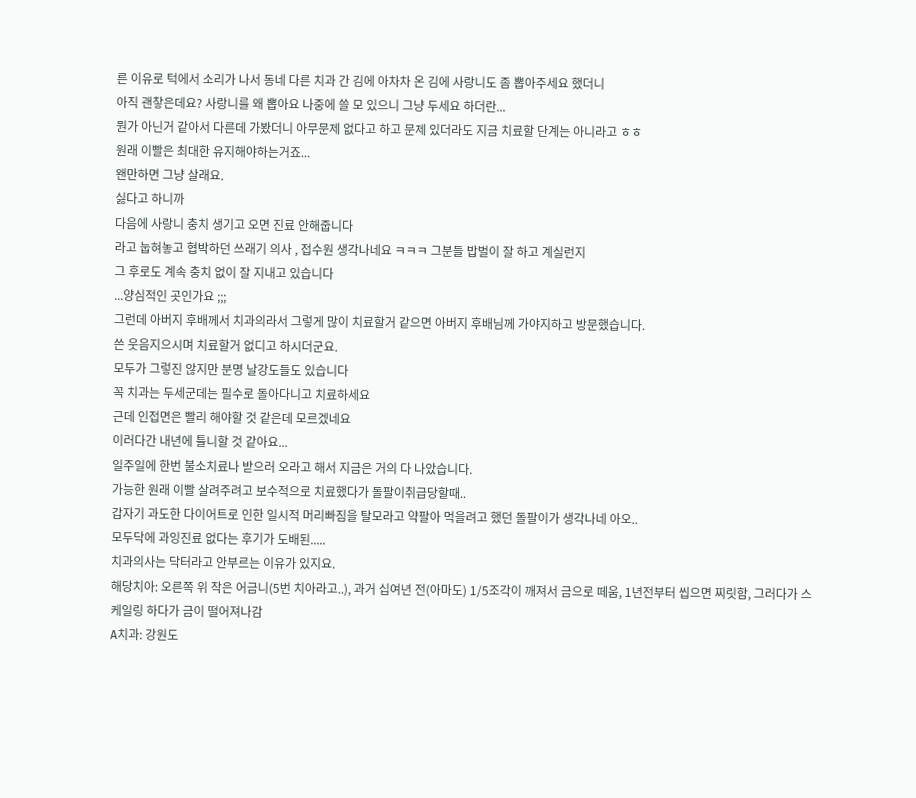른 이유로 턱에서 소리가 나서 동네 다른 치과 간 김에 아차차 온 김에 사랑니도 좀 뽑아주세요 했더니
아직 괜챃은데요? 사랑니를 왜 뽑아요 나중에 쓸 모 있으니 그냥 두세요 하더란...
뭔가 아닌거 같아서 다른데 가봤더니 아무문제 없다고 하고 문제 있더라도 지금 치료할 단계는 아니라고 ㅎㅎ
원래 이빨은 최대한 유지해야하는거죠...
왠만하면 그냥 살래요.
싫다고 하니까
다음에 사랑니 충치 생기고 오면 진료 안해줍니다
라고 눕혀놓고 협박하던 쓰래기 의사 , 접수원 생각나네요 ㅋㅋㅋ 그분들 밥벌이 잘 하고 계실런지
그 후로도 계속 충치 없이 잘 지내고 있습니다
...양심적인 곳인가요 ;;;
그런데 아버지 후배께서 치과의라서 그렇게 많이 치료할거 같으면 아버지 후배님께 가야지하고 방문했습니다.
쓴 웃음지으시며 치료할거 없디고 하시더군요.
모두가 그렇진 않지만 분명 날강도들도 있습니다
꼭 치과는 두세군데는 필수로 돌아다니고 치료하세요
근데 인접면은 빨리 해야할 것 같은데 모르겠네요
이러다간 내년에 틀니할 것 같아요...
일주일에 한번 불소치료나 받으러 오라고 해서 지금은 거의 다 나았습니다.
가능한 원래 이빨 살려주려고 보수적으로 치료했다가 돌팔이취급당할때..
갑자기 과도한 다이어트로 인한 일시적 머리빠짐을 탈모라고 약팔아 먹을려고 했던 돌팔이가 생각나네 아오..
모두닥에 과잉진료 없다는 후기가 도배된.....
치과의사는 닥터라고 안부르는 이유가 있지요.
해당치아: 오른쪽 위 작은 어금니(5번 치아라고..), 과거 십여년 전(아마도) 1/5조각이 깨져서 금으로 떼움, 1년전부터 씹으면 찌릿함, 그러다가 스케일링 하다가 금이 떨어져나감
A치과: 강원도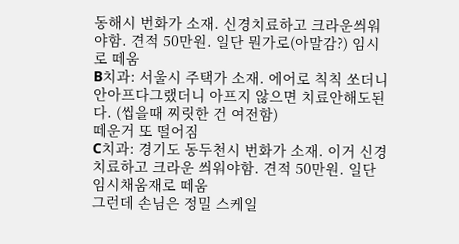동해시 번화가 소재. 신경치료하고 크라운씌워야함. 견적 50만원. 일단 뭔가로(아말감?) 임시로 떼움
B치과: 서울시 주택가 소재. 에어로 칙칙 쏘더니 안아프다그랬더니 아프지 않으면 치료안해도된다. (씹을때 찌릿한 건 여전함)
떼운거 또 떨어짐
C치과: 경기도 동두천시 번화가 소재. 이거 신경치료하고 크라운 씌워야함. 견적 50만원. 일단 임시채움재로 떼움
그런데 손님은 정밀 스케일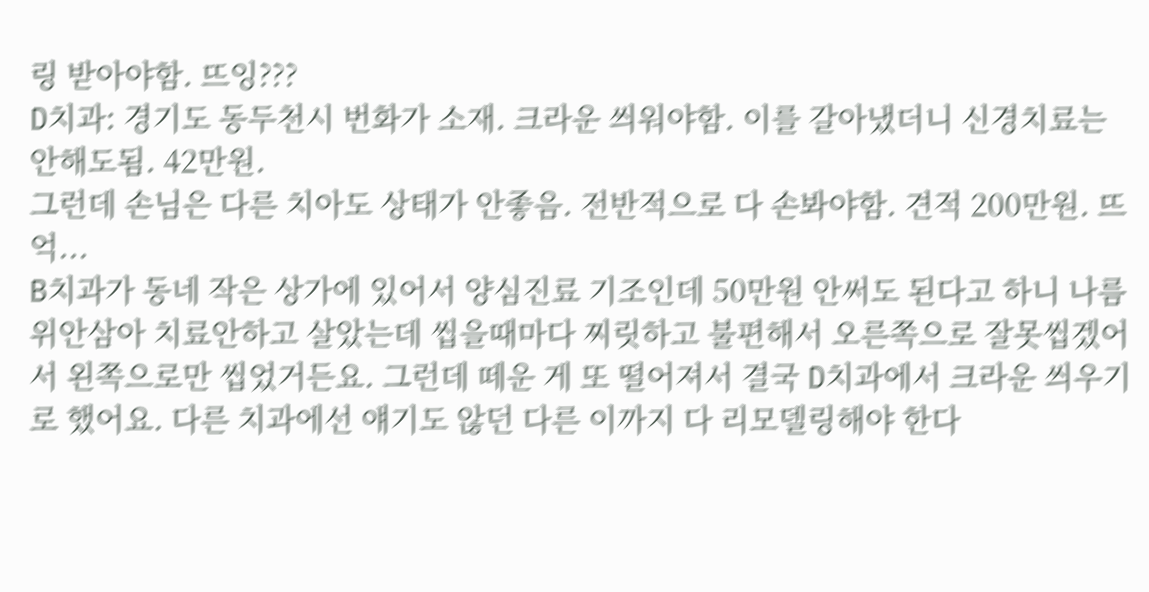링 받아야함. 뜨잉???
D치과: 경기도 동두천시 번화가 소재. 크라운 씌워야함. 이를 갈아냈더니 신경치료는 안해도됨. 42만원.
그런데 손님은 다른 치아도 상태가 안좋음. 전반적으로 다 손봐야함. 견적 200만원. 뜨억...
B치과가 동네 작은 상가에 있어서 양심진료 기조인데 50만원 안써도 된다고 하니 나름 위안삼아 치료안하고 살았는데 씹을때마다 찌릿하고 불편해서 오른쪽으로 잘못씹겠어서 왼쪽으로만 씹었거든요. 그런데 떼운 게 또 떨어져서 결국 D치과에서 크라운 씌우기로 했어요. 다른 치과에선 얘기도 않던 다른 이까지 다 리모델링해야 한다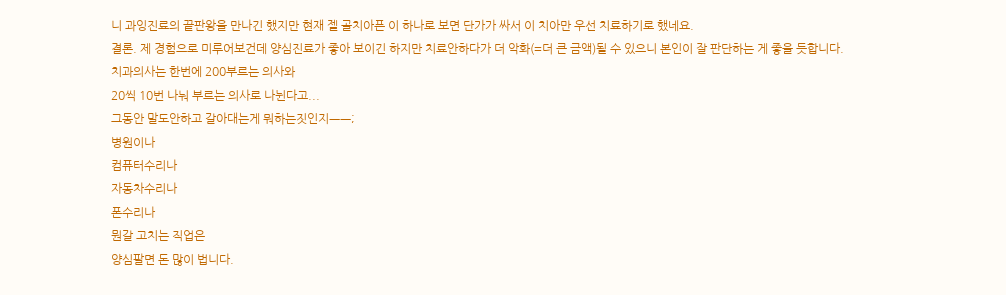니 과잉진료의 끝판왕을 만나긴 했지만 현재 젤 골치아픈 이 하나로 보면 단가가 싸서 이 치아만 우선 치료하기로 했네요.
결론. 제 경험으로 미루어보건데 양심진료가 좋아 보이긴 하지만 치료안하다가 더 악화(=더 큰 금액)될 수 있으니 본인이 잘 판단하는 게 좋을 듯합니다.
치과의사는 한번에 200부르는 의사와
20씩 10번 나눠 부르는 의사로 나뉜다고...
그동안 말도안하고 갈아대는게 뭐하는짓인지ㅡㅡ;
병원이나
컴퓨터수리나
자동차수리나
폰수리나
뭔갈 고치는 직업은
양심팔면 돈 많이 법니다.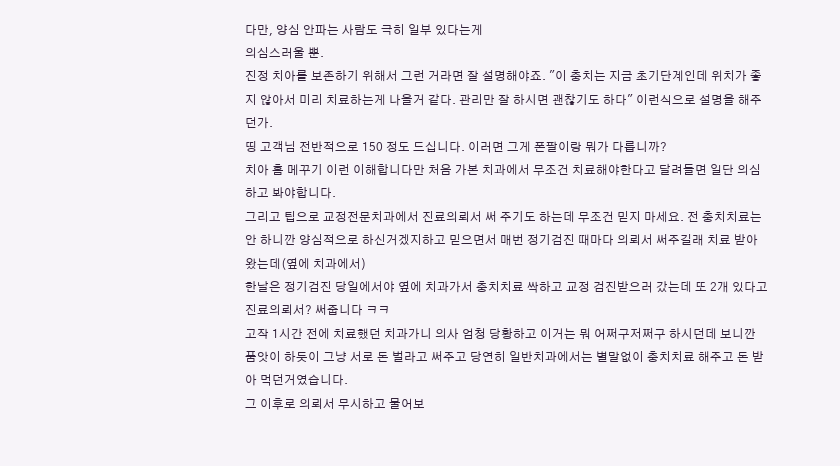다만, 양심 안파는 사람도 극히 일부 있다는게
의심스러울 뿐.
진정 치아를 보존하기 위해서 그런 거라면 잘 설명해야죠. "이 충치는 지금 초기단계인데 위치가 좋지 않아서 미리 치료하는게 나을거 같다. 관리만 잘 하시면 괜찮기도 하다" 이런식으로 설명을 해주던가.
띵 고객님 전반적으로 150 정도 드십니다. 이러면 그게 폰팔이랑 뭐가 다릅니까?
치아 홈 메꾸기 이런 이해합니다만 처음 가본 치과에서 무조건 치료해야한다고 달려들면 일단 의심하고 봐야합니다.
그리고 팁으로 교정전문치과에서 진료의뢰서 써 주기도 하는데 무조건 믿지 마세요. 전 충치치료는 안 하니깐 양심적으로 하신거겠지하고 믿으면서 매번 정기검진 때마다 의뢰서 써주길래 치료 받아왔는데(옆에 치과에서)
한날은 정기검진 당일에서야 옆에 치과가서 충치치료 싹하고 교정 검진받으러 갔는데 또 2개 있다고 진료의뢰서? 써줍니다 ㅋㅋ
고작 1시간 전에 치료했던 치과가니 의사 엄청 당황하고 이거는 뭐 어쩌구저쩌구 하시던데 보니깐 품앗이 하듯이 그냥 서로 돈 벌라고 써주고 당연히 일반치과에서는 별말없이 충치치료 해주고 돈 받아 먹던거였습니다.
그 이후로 의뢰서 무시하고 물어보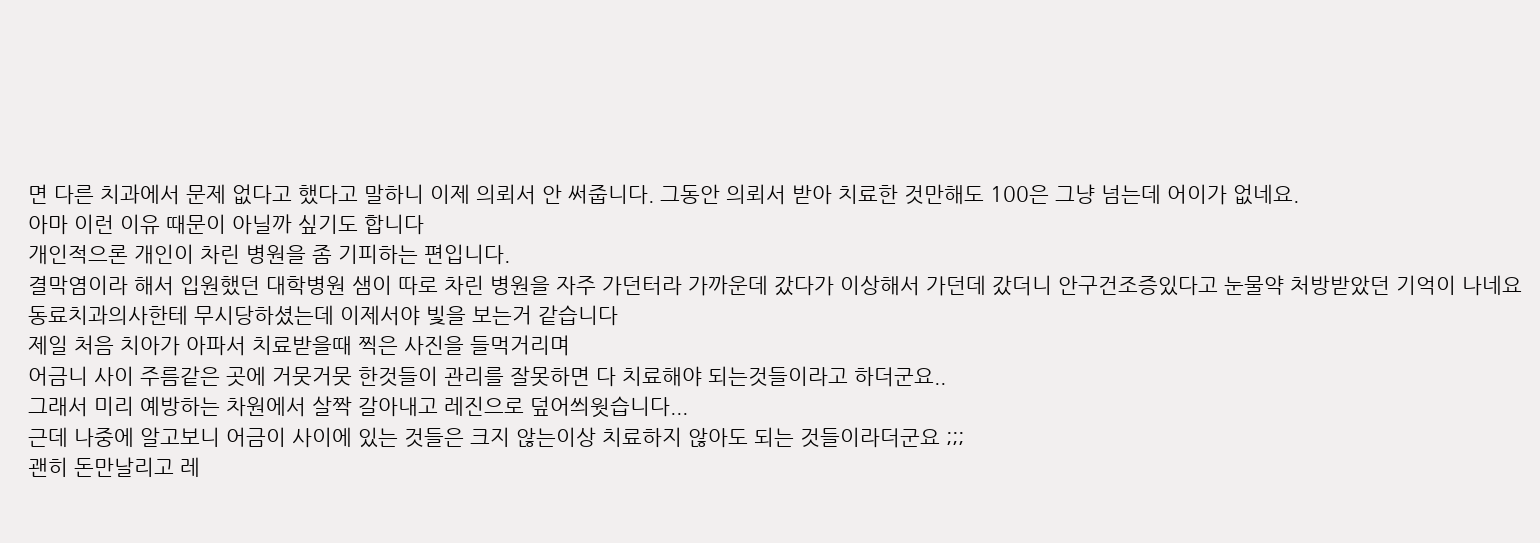면 다른 치과에서 문제 없다고 했다고 말하니 이제 의뢰서 안 써줍니다. 그동안 의뢰서 받아 치료한 것만해도 100은 그냥 넘는데 어이가 없네요.
아마 이런 이유 때문이 아닐까 싶기도 합니다
개인적으론 개인이 차린 병원을 좀 기피하는 편입니다.
결막염이라 해서 입원했던 대학병원 샘이 따로 차린 병원을 자주 가던터라 가까운데 갔다가 이상해서 가던데 갔더니 안구건조증있다고 눈물약 처방받았던 기억이 나네요
동료치과의사한테 무시당하셨는데 이제서야 빛을 보는거 같습니다
제일 처음 치아가 아파서 치료받을때 찍은 사진을 들먹거리며
어금니 사이 주름같은 곳에 거뭇거뭇 한것들이 관리를 잘못하면 다 치료해야 되는것들이라고 하더군요..
그래서 미리 예방하는 차원에서 살짝 갈아내고 레진으로 덮어씌웟습니다...
근데 나중에 알고보니 어금이 사이에 있는 것들은 크지 않는이상 치료하지 않아도 되는 것들이라더군요 ;;;
괜히 돈만날리고 레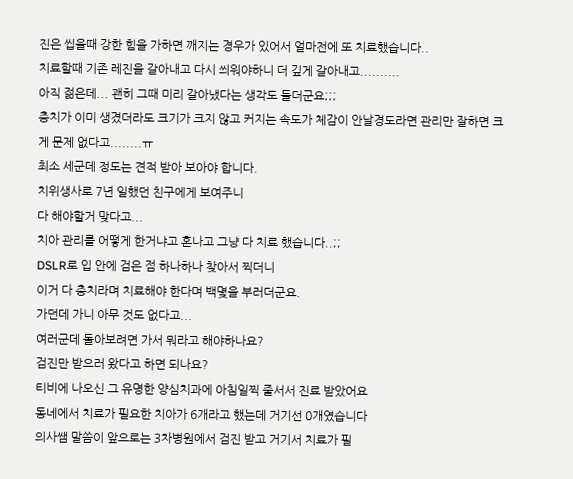진은 씹을때 강한 힘을 가하면 깨지는 경우가 있어서 얼마전에 또 치료했습니다..
치료할때 기존 레진을 갈아내고 다시 씌워야하니 더 깊게 갈아내고..........
아직 젊은데... 괜히 그때 미리 갈아냈다는 생각도 들더군요;;;
충치가 이미 생겼더라도 크기가 크지 않고 커지는 속도가 체감이 안날경도라면 관리만 잘하면 크게 문제 없다고........ㅠ
최소 세군데 정도는 견적 받아 보아야 합니다.
치위생사로 7년 일했던 친구에게 보여주니
다 해야할거 맞다고...
치아 관리를 어떻게 한거냐고 혼나고 그냥 다 치료 했습니다..;;
DSLR로 입 안에 검은 점 하나하나 찾아서 찍더니
이거 다 충치라며 치료해야 한다며 백몇을 부러더군요.
가던데 가니 아무 것도 없다고...
여러군데 돌아보려면 가서 뭐라고 해야하나요?
검진만 받으러 왔다고 하면 되나요?
티비에 나오신 그 유명한 양심치과에 아침일찍 줄서서 진료 받았어요
동네에서 치료가 필요한 치아가 6개라고 했는데 거기선 0개였습니다
의사쌤 말씀이 앞으로는 3차병원에서 검진 받고 거기서 치료가 필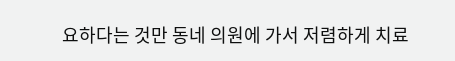요하다는 것만 동네 의원에 가서 저렴하게 치료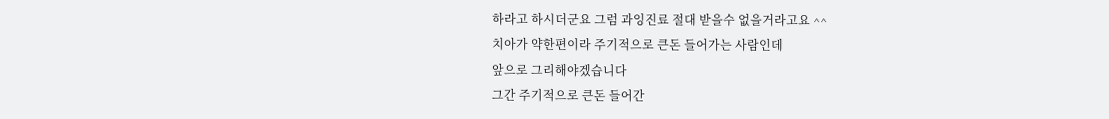하라고 하시더군요 그럼 과잉진료 절대 받을수 없을거라고요 ^^
치아가 약한편이라 주기적으로 큰돈 들어가는 사람인데
앞으로 그리해야겠습니다
그간 주기적으로 큰돈 들어간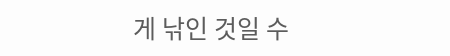게 낚인 것일 수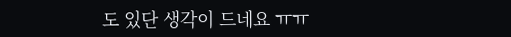도 있단 생각이 드네요 ㅠㅠ